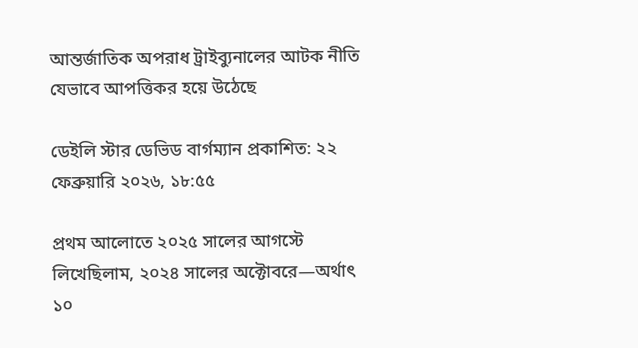আন্তর্জাতিক অপরাধ ট্রাইব্যুনালের আটক নীতি যেভাবে আপত্তিকর হয়ে উঠেছে

ডেইলি স্টার ডেভিড বার্গম্যান প্রকাশিত: ২২ ফেব্রুয়ারি ২০২৬, ১৮:৫৫

প্রথম আলোতে ২০২৫ সালের আগস্টে লিখেছিলাম, ২০২৪ সালের অক্টোবরে—অর্থাৎ ১০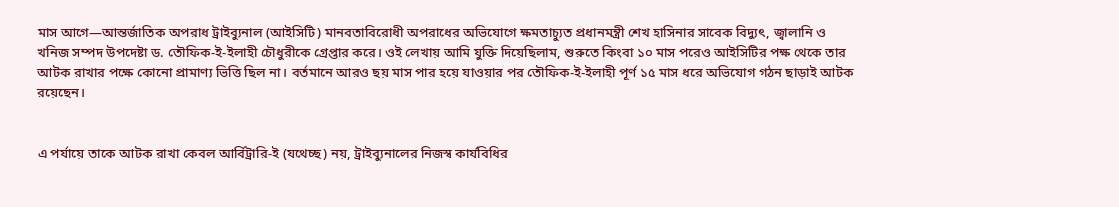মাস আগে—আন্তর্জাতিক অপরাধ ট্রাইব্যুনাল (আইসিটি) মানবতাবিরোধী অপরাধের অভিযোগে ক্ষমতাচ্যুত প্রধানমন্ত্রী শেখ হাসিনার সাবেক বিদ্যুৎ, জ্বালানি ও খনিজ সম্পদ উপদেষ্টা ড. তৌফিক-ই-ইলাহী চৌধুরীকে গ্রেপ্তার করে। ওই লেখায় আমি যুক্তি দিয়েছিলাম, শুরুতে কিংবা ১০ মাস পরেও আইসিটির পক্ষ থেকে তার আটক রাখার পক্ষে কোনো প্রামাণ্য ভিত্তি ছিল না। বর্তমানে আরও ছয় মাস পার হয়ে যাওয়ার পর তৌফিক-ই-ইলাহী পূর্ণ ১৫ মাস ধরে অভিযোগ গঠন ছাড়াই আটক রয়েছেন।


এ পর্যায়ে তাকে আটক রাখা কেবল আর্বিট্রারি-ই (যথেচ্ছ) নয়, ট্রাইব্যুনালের নিজস্ব কার্যবিধির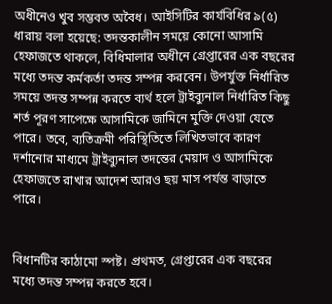অধীনেও খুব সম্ভবত অবৈধ। আইসিটির কার্যবিধির ৯(৫) ধারায় বলা হয়েছে: তদন্তকালীন সময়ে কোনো আসামি হেফাজতে থাকলে, বিধিমালার অধীনে গ্রেপ্তারের এক বছরের মধ্যে তদন্ত কর্মকর্তা তদন্ত সম্পন্ন করবেন। উপর্যুক্ত নির্ধারিত সময়ে তদন্ত সম্পন্ন করতে ব্যর্থ হলে ট্রাইব্যুনাল নির্ধারিত কিছু শর্ত পূরণ সাপেক্ষে আসামিকে জামিনে মুক্তি দেওয়া যেতে পারে। তবে, ব্যতিক্রমী পরিস্থিতিতে লিখিতভাবে কারণ দর্শানোর মাধ্যমে ট্রাইব্যুনাল তদন্তের মেয়াদ ও আসামিকে হেফাজতে রাখার আদেশ আরও ছয় মাস পর্যন্ত বাড়াতে পারে।


বিধানটির কাঠামো স্পষ্ট। প্রথমত, গ্রেপ্তারের এক বছরের মধ্যে তদন্ত সম্পন্ন করতে হবে।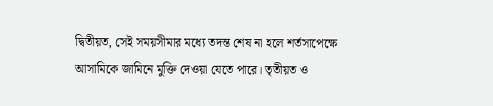দ্বিতীয়ত, সেই সময়সীমার মধ্যে তদন্ত শেষ না হলে শর্তসাপেক্ষে আসামিকে জামিনে মুক্তি দেওয়া যেতে পারে। তৃতীয়ত ও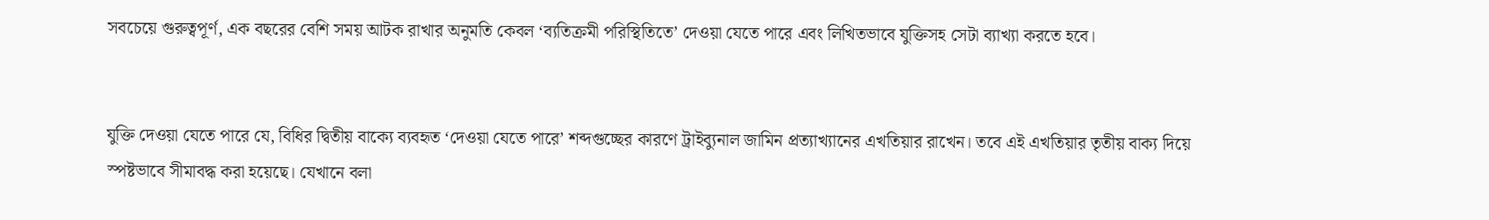সবচেয়ে গুরুত্বপূর্ণ, এক বছরের বেশি সময় আটক রাখার অনুমতি কেবল ‘ব্যতিক্রমী পরিস্থিতিতে’ দেওয়া যেতে পারে এবং লিখিতভাবে যুক্তিসহ সেটা ব্যাখ্যা করতে হবে।


যুক্তি দেওয়া যেতে পারে যে, বিধির দ্বিতীয় বাক্যে ব্যবহৃত ‘দেওয়া যেতে পারে’ শব্দগুচ্ছের কারণে ট্রাইব্যুনাল জামিন প্রত্যাখ্যানের এখতিয়ার রাখেন। তবে এই এখতিয়ার তৃতীয় বাক্য দিয়ে স্পষ্টভাবে সীমাবদ্ধ করা হয়েছে। যেখানে বলা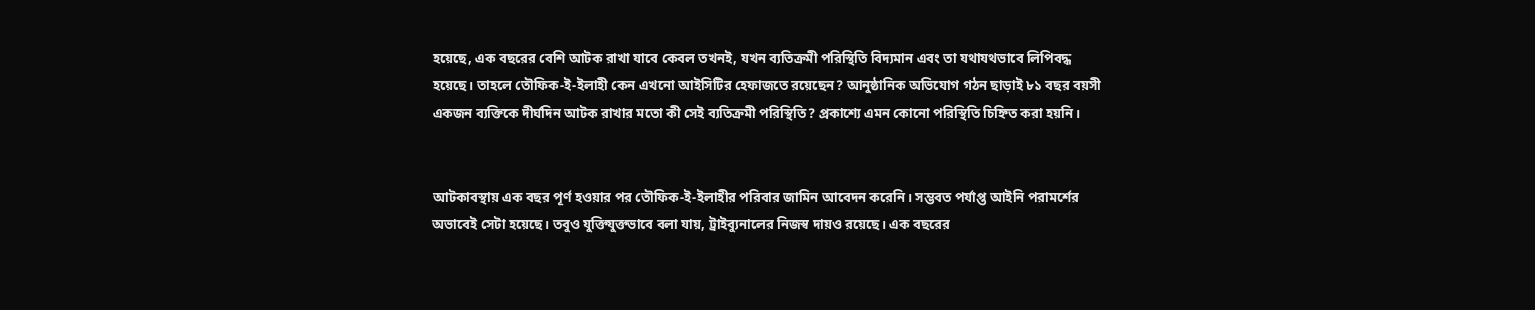হয়েছে, এক বছরের বেশি আটক রাখা যাবে কেবল তখনই, যখন ব্যতিক্রমী পরিস্থিতি বিদ্যমান এবং তা যথাযথভাবে লিপিবদ্ধ হয়েছে। তাহলে তৌফিক-ই-ইলাহী কেন এখনো আইসিটির হেফাজতে রয়েছেন? আনুষ্ঠানিক অভিযোগ গঠন ছাড়াই ৮১ বছর বয়সী একজন ব্যক্তিকে দীর্ঘদিন আটক রাখার মতো কী সেই ব্যতিক্রমী পরিস্থিতি? প্রকাশ্যে এমন কোনো পরিস্থিতি চিহ্নিত করা হয়নি।


আটকাবস্থায় এক বছর পূর্ণ হওয়ার পর তৌফিক-ই-ইলাহীর পরিবার জামিন আবেদন করেনি। সম্ভবত পর্যাপ্ত আইনি পরামর্শের অভাবেই সেটা হয়েছে। তবুও যুক্তিযুক্তভাবে বলা যায়, ট্রাইব্যুনালের নিজস্ব দায়ও রয়েছে। এক বছরের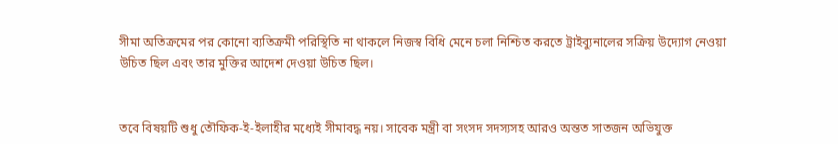সীমা অতিক্রমের পর কোনো ব্যতিক্রমী পরিস্থিতি না থাকলে নিজস্ব বিধি মেনে চলা নিশ্চিত করতে ট্রাইব্যুনালের সক্রিয় উদ্যোগ নেওয়া উচিত ছিল এবং তার মুক্তির আদেশ দেওয়া উচিত ছিল।


তবে বিষয়টি শুধু তৌফিক-ই-ইলাহীর মধ্যেই সীমাবদ্ধ নয়। সাবেক মন্ত্রী বা সংসদ সদস্যসহ আরও অন্তত সাতজন অভিযুক্ত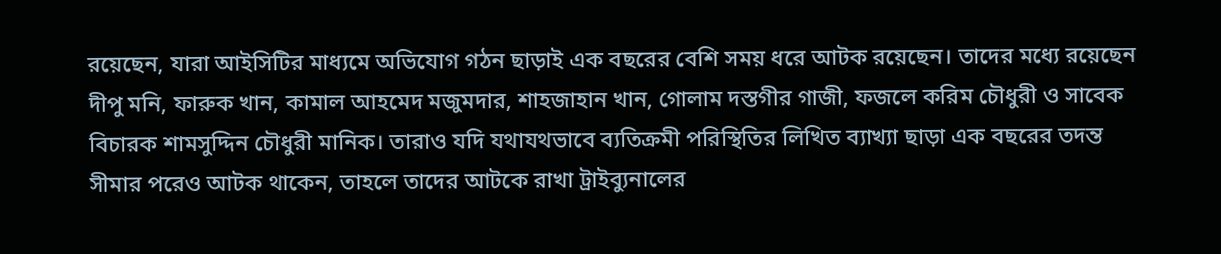রয়েছেন, যারা আইসিটির মাধ্যমে অভিযোগ গঠন ছাড়াই এক বছরের বেশি সময় ধরে আটক রয়েছেন। তাদের মধ্যে রয়েছেন দীপু মনি, ফারুক খান, কামাল আহমেদ মজুমদার, শাহজাহান খান, গোলাম দস্তগীর গাজী, ফজলে করিম চৌধুরী ও সাবেক বিচারক শামসুদ্দিন চৌধুরী মানিক। তারাও যদি যথাযথভাবে ব্যতিক্রমী পরিস্থিতির লিখিত ব্যাখ্যা ছাড়া এক বছরের তদন্ত সীমার পরেও আটক থাকেন, তাহলে তাদের আটকে রাখা ট্রাইব্যুনালের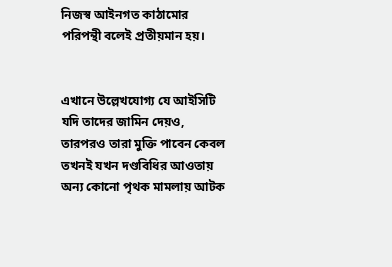নিজস্ব আইনগত কাঠামোর পরিপন্থী বলেই প্রতীয়মান হয়।


এখানে উল্লেখযোগ্য যে আইসিটি যদি তাদের জামিন দেয়ও, তারপরও তারা মুক্তি পাবেন কেবল তখনই যখন দণ্ডবিধির আওতায় অন্য কোনো পৃথক মামলায় আটক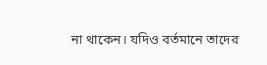না থাকেন। যদিও বর্তমানে তাদের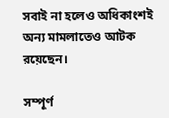সবাই না হলেও অধিকাংশই অন্য মামলাতেও আটক রয়েছেন।

সম্পূর্ণ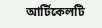আর্টিকেলটি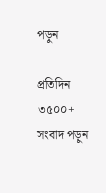পড়ুন

প্রতিদিন ৩৫০০+ সংবাদ পড়ুন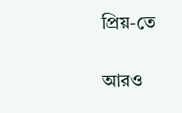প্রিয়-তে

আরও